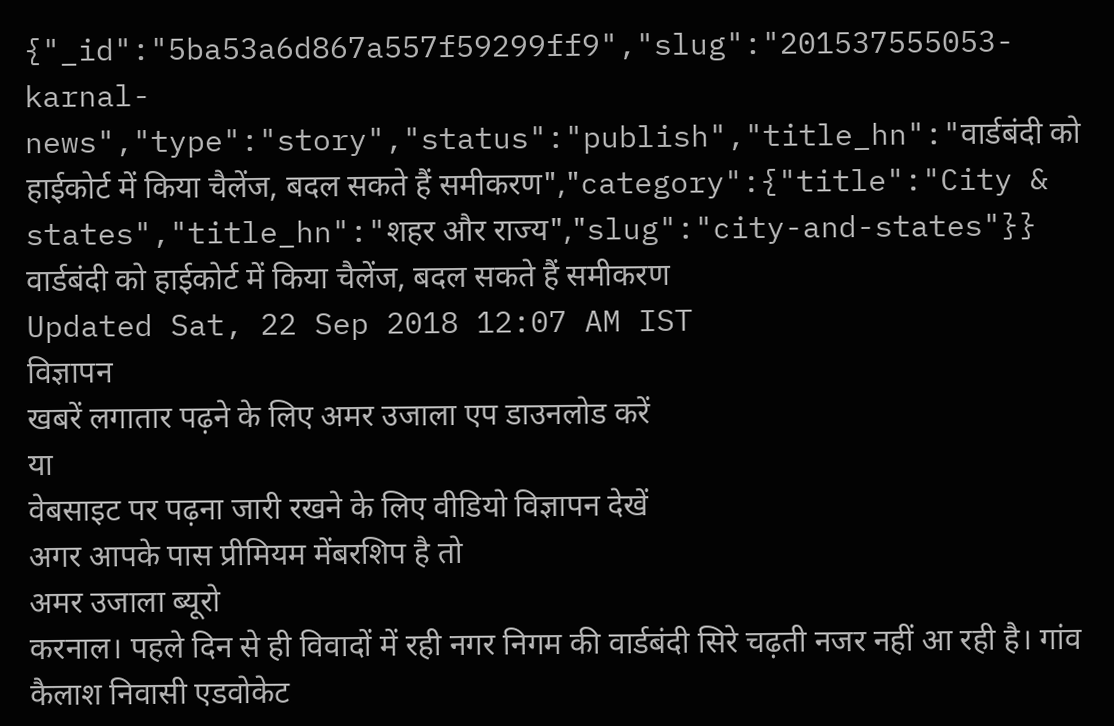{"_id":"5ba53a6d867a557f59299ff9","slug":"201537555053-karnal-news","type":"story","status":"publish","title_hn":"वार्डबंदी को हाईकोर्ट में किया चैलेंज, बदल सकते हैं समीकरण","category":{"title":"City & states","title_hn":"शहर और राज्य","slug":"city-and-states"}}
वार्डबंदी को हाईकोर्ट में किया चैलेंज, बदल सकते हैं समीकरण
Updated Sat, 22 Sep 2018 12:07 AM IST
विज्ञापन
खबरें लगातार पढ़ने के लिए अमर उजाला एप डाउनलोड करें
या
वेबसाइट पर पढ़ना जारी रखने के लिए वीडियो विज्ञापन देखें
अगर आपके पास प्रीमियम मेंबरशिप है तो
अमर उजाला ब्यूरो
करनाल। पहले दिन से ही विवादों में रही नगर निगम की वार्डबंदी सिरे चढ़ती नजर नहीं आ रही है। गांव कैलाश निवासी एडवोकेट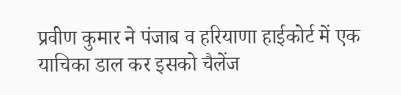प्रवीण कुमार ने पंजाब व हरियाणा हाईकोर्ट में एक याचिका डाल कर इसको चैलेंज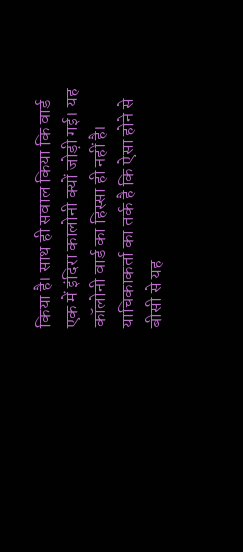किया है। साथ ही सवाल किया कि वार्ड एक में इंदिरा कालोनी क्यों जोड़ी गई। यह कॉलोनी वार्ड का हिस्सा ही नहीं है। याचिकाकर्ता का तर्क है कि ऐसा होने से बीसी से यह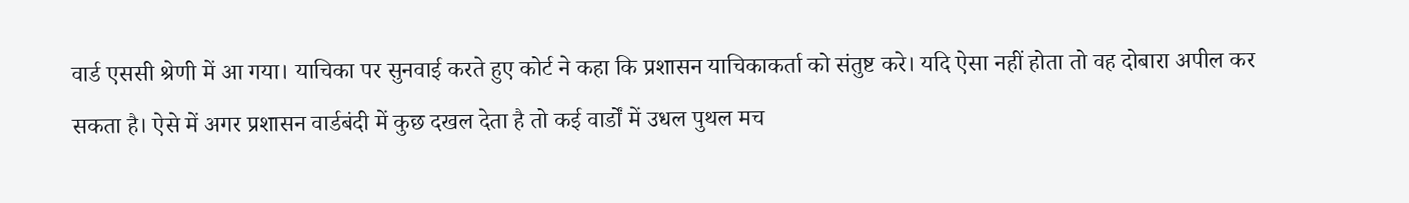वार्ड एससी श्रेणी में आ गया। याचिका पर सुनवाई करते हुए कोर्ट ने कहा कि प्रशासन याचिकाकर्ता को संतुष्ट करे। यदि ऐसा नहीं होता तो वह दोबारा अपील कर सकता है। ऐसे में अगर प्रशासन वार्डबंदी में कुछ दखल देता है तो कई वार्डों में उधल पुथल मच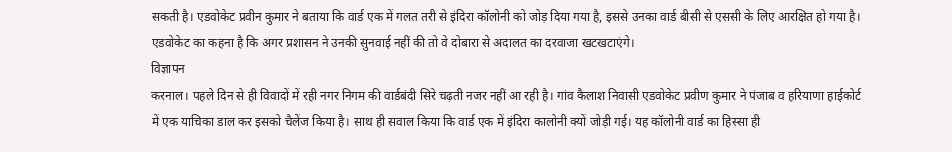सकती है। एडवोकेट प्रवीन कुमार ने बताया कि वार्ड एक में गलत तरी से इंदिरा कॉलोनी को जोड़ दिया गया है, इससे उनका वार्ड बीसी से एससी के लिए आरक्षित हो गया है। एडवोकेट का कहना है कि अगर प्रशासन ने उनकी सुनवाई नहीं की तो वे दोबारा से अदालत का दरवाजा खटखटाएंगे।
विज्ञापन
करनाल। पहले दिन से ही विवादों में रही नगर निगम की वार्डबंदी सिरे चढ़ती नजर नहीं आ रही है। गांव कैलाश निवासी एडवोकेट प्रवीण कुमार ने पंजाब व हरियाणा हाईकोर्ट में एक याचिका डाल कर इसको चैलेंज किया है। साथ ही सवाल किया कि वार्ड एक में इंदिरा कालोनी क्यों जोड़ी गई। यह कॉलोनी वार्ड का हिस्सा ही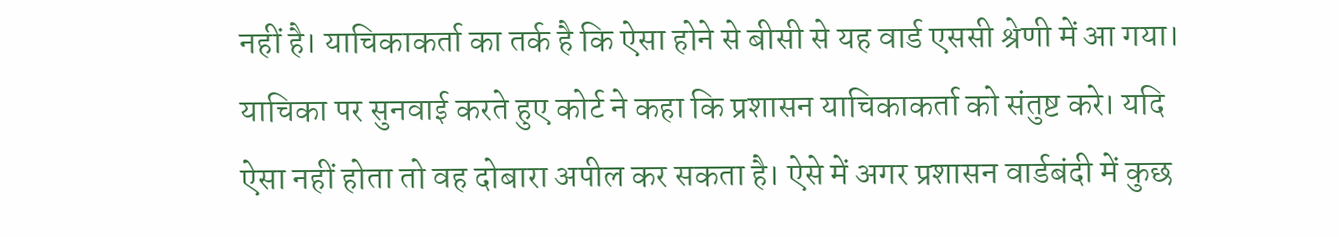नहीं है। याचिकाकर्ता का तर्क है कि ऐसा होने से बीसी से यह वार्ड एससी श्रेणी में आ गया। याचिका पर सुनवाई करते हुए कोर्ट ने कहा कि प्रशासन याचिकाकर्ता को संतुष्ट करे। यदि ऐसा नहीं होता तो वह दोबारा अपील कर सकता है। ऐसे में अगर प्रशासन वार्डबंदी में कुछ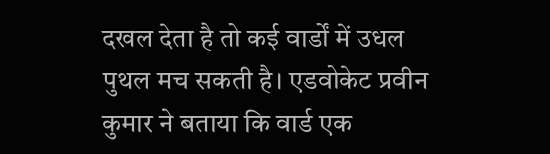दखल देता है तो कई वार्डों में उधल पुथल मच सकती है। एडवोकेट प्रवीन कुमार ने बताया कि वार्ड एक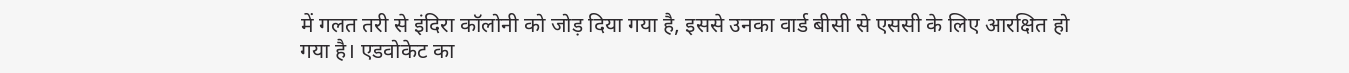में गलत तरी से इंदिरा कॉलोनी को जोड़ दिया गया है, इससे उनका वार्ड बीसी से एससी के लिए आरक्षित हो गया है। एडवोकेट का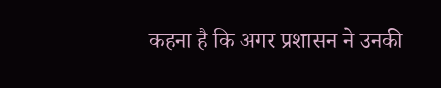कहना है कि अगर प्रशासन ने उनकी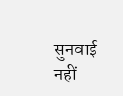सुनवाई नहीं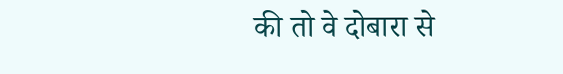की तो वे दोबारा से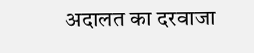अदालत का दरवाजा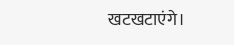खटखटाएंगे।